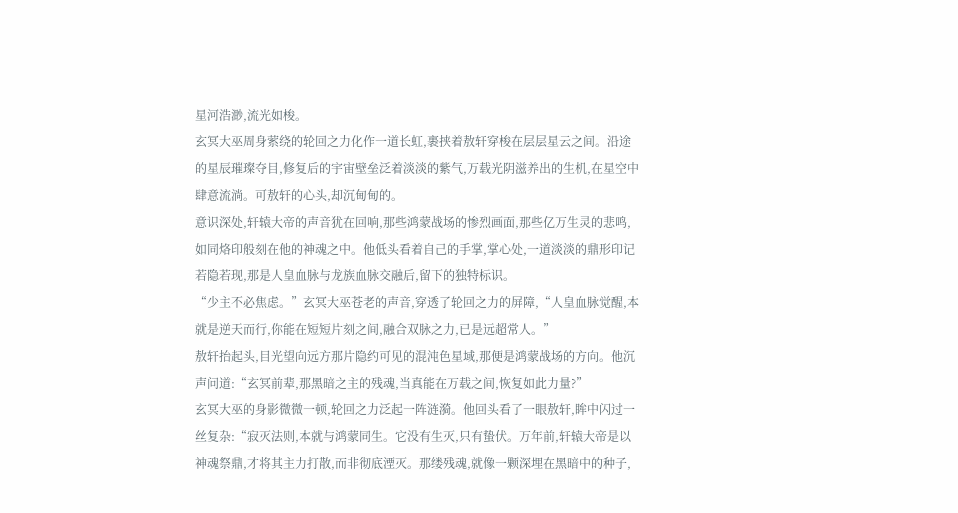星河浩渺,流光如梭。
玄冥大巫周身萦绕的轮回之力化作一道长虹,裹挟着敖轩穿梭在层层星云之间。沿途的星辰璀璨夺目,修复后的宇宙壁垒泛着淡淡的紫气,万载光阴滋养出的生机,在星空中肆意流淌。可敖轩的心头,却沉甸甸的。
意识深处,轩辕大帝的声音犹在回响,那些鸿蒙战场的惨烈画面,那些亿万生灵的悲鸣,如同烙印般刻在他的神魂之中。他低头看着自己的手掌,掌心处,一道淡淡的鼎形印记若隐若现,那是人皇血脉与龙族血脉交融后,留下的独特标识。
“少主不必焦虑。”玄冥大巫苍老的声音,穿透了轮回之力的屏障,“人皇血脉觉醒,本就是逆天而行,你能在短短片刻之间,融合双脉之力,已是远超常人。”
敖轩抬起头,目光望向远方那片隐约可见的混沌色星域,那便是鸿蒙战场的方向。他沉声问道:“玄冥前辈,那黑暗之主的残魂,当真能在万载之间,恢复如此力量?”
玄冥大巫的身影微微一顿,轮回之力泛起一阵涟漪。他回头看了一眼敖轩,眸中闪过一丝复杂:“寂灭法则,本就与鸿蒙同生。它没有生灭,只有蛰伏。万年前,轩辕大帝是以神魂祭鼎,才将其主力打散,而非彻底湮灭。那缕残魂,就像一颗深埋在黑暗中的种子,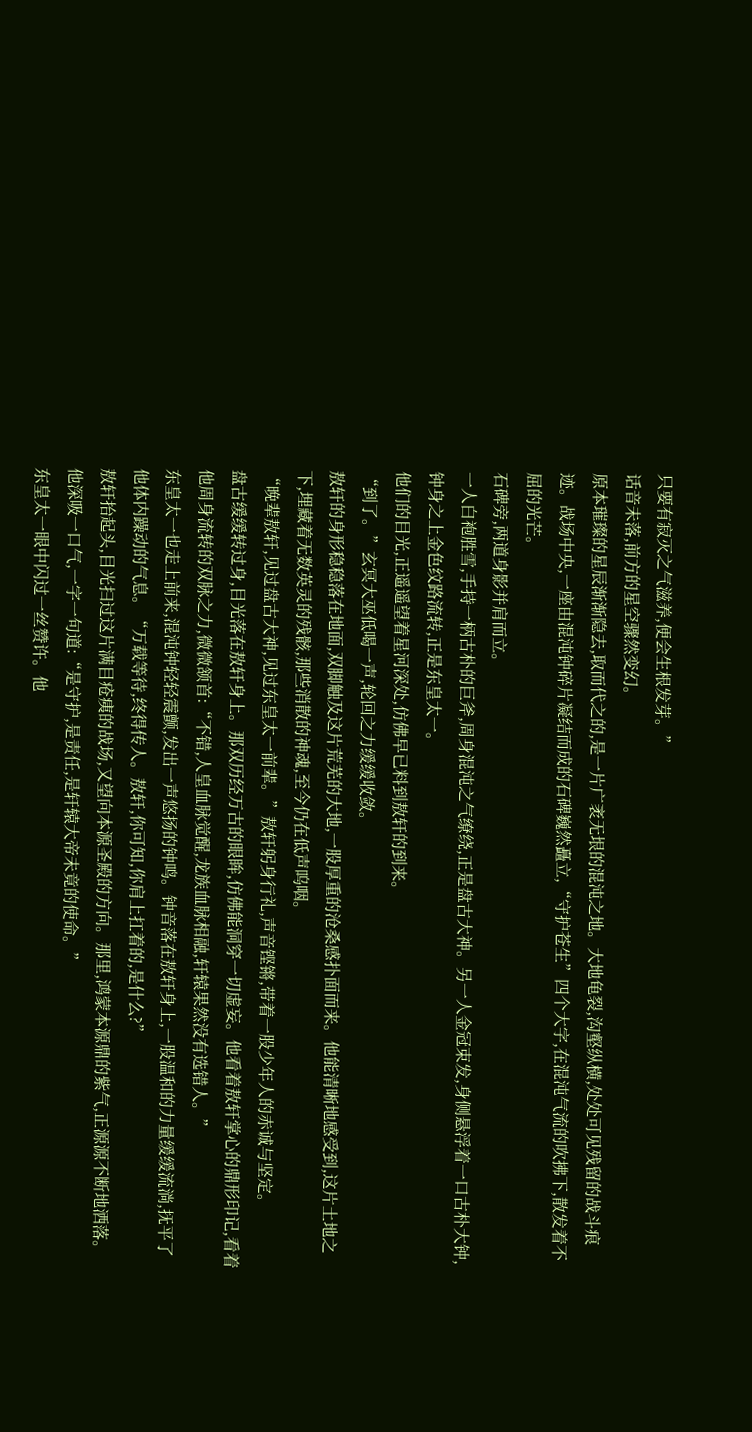只要有寂灭之气滋养,便会生根发芽。”
话音未落,前方的星空骤然变幻。
原本璀璨的星辰渐渐隐去,取而代之的,是一片广袤无垠的混沌之地。大地龟裂,沟壑纵横,处处可见残留的战斗痕迹。战场中央,一座由混沌钟碎片凝结而成的石碑巍然矗立,“守护苍生”四个大字,在混沌气流的吹拂下,散发着不屈的光芒。
石碑旁,两道身影并肩而立。
一人白袍胜雪,手持一柄古朴的巨斧,周身混沌之气缭绕,正是盘古大神。另一人金冠束发,身侧悬浮着一口古朴大钟,钟身之上金色纹路流转,正是东皇太一。
他们的目光,正遥遥望着星河深处,仿佛早已料到敖轩的到来。
“到了。”玄冥大巫低喝一声,轮回之力缓缓收敛。
敖轩的身形稳稳落在地面,双脚触及这片荒芜的大地,一股厚重的沧桑感扑面而来。他能清晰地感受到,这片土地之下,埋藏着无数英灵的残骸,那些消散的神魂,至今仍在低声呜咽。
“晚辈敖轩,见过盘古大神,见过东皇太一前辈。”敖轩躬身行礼,声音铿锵,带着一股少年人的赤诚与坚定。
盘古缓缓转过身,目光落在敖轩身上。那双历经万古的眼眸,仿佛能洞穿一切虚妄。他看着敖轩掌心的鼎形印记,看着他周身流转的双脉之力,微微颔首:“不错,人皇血脉觉醒,龙族血脉相融,轩辕果然没有选错人。”
东皇太一也走上前来,混沌钟轻轻震颤,发出一声悠扬的钟鸣。钟音落在敖轩身上,一股温和的力量缓缓流淌,抚平了他体内躁动的气息。“万载等待,终得传人。敖轩,你可知,你肩上扛着的,是什么?”
敖轩抬起头,目光扫过这片满目疮痍的战场,又望向本源圣殿的方向。那里,鸿蒙本源鼎的紫气,正源源不断地洒落。他深吸一口气,一字一句道:“是守护,是责任,是轩辕大帝未竟的使命。”
东皇太一眼中闪过一丝赞许。他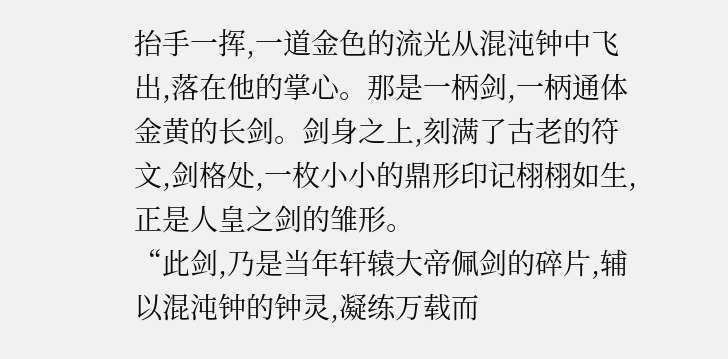抬手一挥,一道金色的流光从混沌钟中飞出,落在他的掌心。那是一柄剑,一柄通体金黄的长剑。剑身之上,刻满了古老的符文,剑格处,一枚小小的鼎形印记栩栩如生,正是人皇之剑的雏形。
“此剑,乃是当年轩辕大帝佩剑的碎片,辅以混沌钟的钟灵,凝练万载而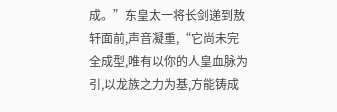成。”东皇太一将长剑递到敖轩面前,声音凝重,“它尚未完全成型,唯有以你的人皇血脉为引,以龙族之力为基,方能铸成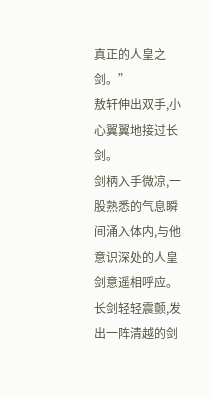真正的人皇之剑。”
敖轩伸出双手,小心翼翼地接过长剑。
剑柄入手微凉,一股熟悉的气息瞬间涌入体内,与他意识深处的人皇剑意遥相呼应。长剑轻轻震颤,发出一阵清越的剑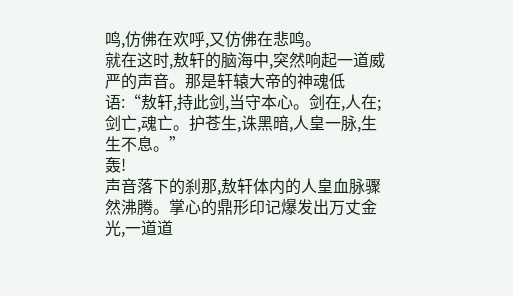鸣,仿佛在欢呼,又仿佛在悲鸣。
就在这时,敖轩的脑海中,突然响起一道威严的声音。那是轩辕大帝的神魂低语:“敖轩,持此剑,当守本心。剑在,人在;剑亡,魂亡。护苍生,诛黑暗,人皇一脉,生生不息。”
轰!
声音落下的刹那,敖轩体内的人皇血脉骤然沸腾。掌心的鼎形印记爆发出万丈金光,一道道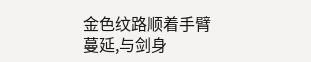金色纹路顺着手臂蔓延,与剑身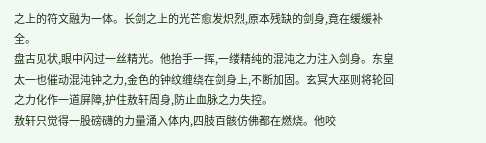之上的符文融为一体。长剑之上的光芒愈发炽烈,原本残缺的剑身,竟在缓缓补全。
盘古见状,眼中闪过一丝精光。他抬手一挥,一缕精纯的混沌之力注入剑身。东皇太一也催动混沌钟之力,金色的钟纹缠绕在剑身上,不断加固。玄冥大巫则将轮回之力化作一道屏障,护住敖轩周身,防止血脉之力失控。
敖轩只觉得一股磅礴的力量涌入体内,四肢百骸仿佛都在燃烧。他咬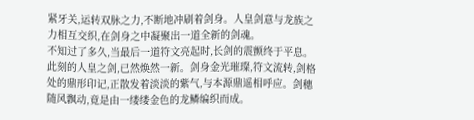紧牙关,运转双脉之力,不断地冲刷着剑身。人皇剑意与龙族之力相互交织,在剑身之中凝聚出一道全新的剑魂。
不知过了多久,当最后一道符文亮起时,长剑的震颤终于平息。
此刻的人皇之剑,已然焕然一新。剑身金光璀璨,符文流转,剑格处的鼎形印记,正散发着淡淡的紫气,与本源鼎遥相呼应。剑穗随风飘动,竟是由一缕缕金色的龙鳞编织而成。